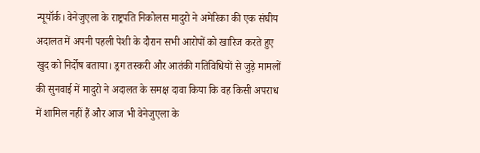न्यूयॉर्क। वेनेजुएला के राष्ट्रपति निकोलस मादुरो ने अमेरिका की एक संघीय अदालत में अपनी पहली पेशी के दौरान सभी आरोपों को खारिज करते हुए खुद को निर्दोष बताया। ड्रग तस्करी और आतंकी गतिविधियों से जुड़े मामलों की सुनवाई में मादुरो ने अदालत के समक्ष दावा किया कि वह किसी अपराध में शामिल नहीं हैं और आज भी वेनेजुएला के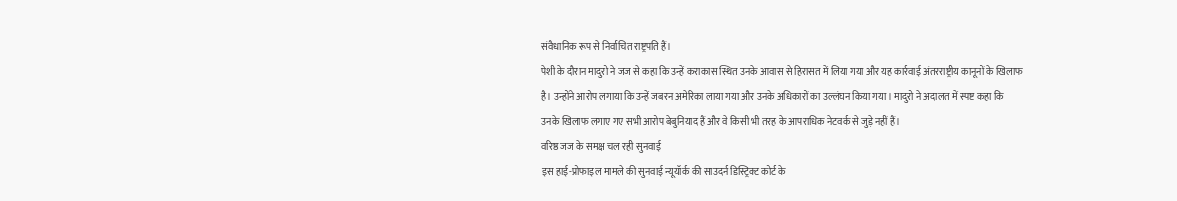संवैधानिक रूप से निर्वाचित राष्ट्रपति हैं।
पेशी के दौरान मादुरो ने जज से कहा कि उन्हें कराकास स्थित उनके आवास से हिरासत में लिया गया और यह कार्रवाई अंतरराष्ट्रीय कानूनों के खिलाफ है। उन्होंने आरोप लगाया कि उन्हें जबरन अमेरिका लाया गया और उनके अधिकारों का उल्लंघन किया गया। मादुरो ने अदालत में स्पष्ट कहा कि उनके खिलाफ लगाए गए सभी आरोप बेबुनियाद हैं और वे किसी भी तरह के आपराधिक नेटवर्क से जुड़े नहीं हैं।
वरिष्ठ जज के समक्ष चल रही सुनवाई
इस हाई-प्रोफाइल मामले की सुनवाई न्यूयॉर्क की साउदर्न डिस्ट्रिक्ट कोर्ट के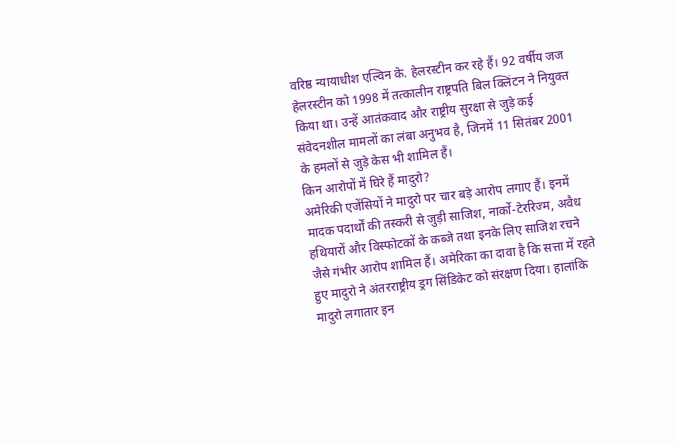वरिष्ठ न्यायाधीश एल्विन के. हेलरस्टीन कर रहे हैं। 92 वर्षीय जज हेलरस्टीन को 1998 में तत्कालीन राष्ट्रपति बिल क्लिंटन ने नियुक्त किया था। उन्हें आतंकवाद और राष्ट्रीय सुरक्षा से जुड़े कई संवेदनशील मामलों का लंबा अनुभव है, जिनमें 11 सितंबर 2001 के हमलों से जुड़े केस भी शामिल हैं।
किन आरोपों में घिरे हैं मादुरो?
अमेरिकी एजेंसियों ने मादुरो पर चार बड़े आरोप लगाए हैं। इनमें मादक पदार्थों की तस्करी से जुड़ी साजिश, नार्को-टेररिज्म, अवैध हथियारों और विस्फोटकों के कब्जे तथा इनके लिए साजिश रचने जैसे गंभीर आरोप शामिल हैं। अमेरिका का दावा है कि सत्ता में रहते हुए मादुरो ने अंतरराष्ट्रीय ड्रग सिंडिकेट को संरक्षण दिया। हालांकि मादुरो लगातार इन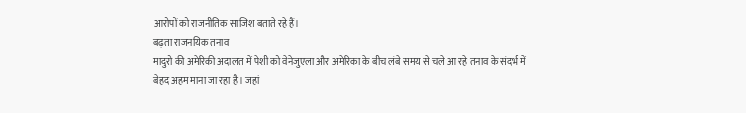आरोपों को राजनीतिक साजिश बताते रहे हैं।
बढ़ता राजनयिक तनाव
मादुरो की अमेरिकी अदालत में पेशी को वेनेजुएला और अमेरिका के बीच लंबे समय से चले आ रहे तनाव के संदर्भ में बेहद अहम माना जा रहा है। जहां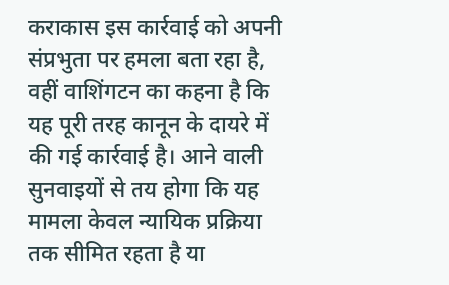कराकास इस कार्रवाई को अपनी संप्रभुता पर हमला बता रहा है, वहीं वाशिंगटन का कहना है कि यह पूरी तरह कानून के दायरे में की गई कार्रवाई है। आने वाली सुनवाइयों से तय होगा कि यह मामला केवल न्यायिक प्रक्रिया तक सीमित रहता है या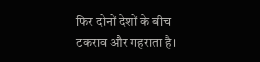फिर दोनों देशों के बीच टकराव और गहराता है।